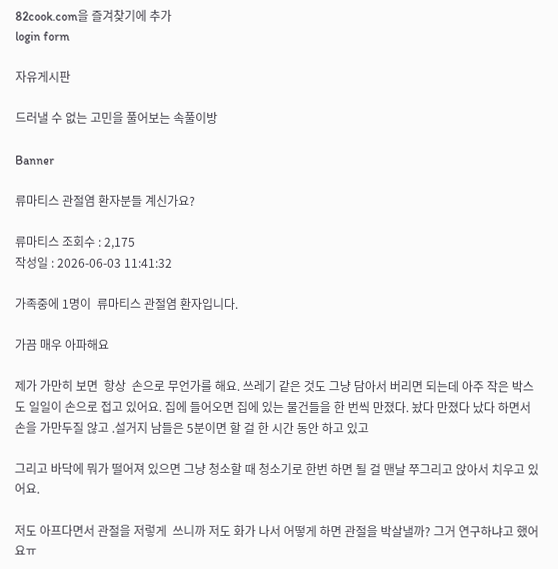82cook.com을 즐겨찾기에 추가
login form

자유게시판

드러낼 수 없는 고민을 풀어보는 속풀이방

Banner

류마티스 관절염 환자분들 계신가요?

류마티스 조회수 : 2,175
작성일 : 2026-06-03 11:41:32

가족중에 1명이  류마티스 관절염 환자입니다.

가끔 매우 아파해요

제가 가만히 보면  항상  손으로 무언가를 해요. 쓰레기 같은 것도 그냥 담아서 버리면 되는데 아주 작은 박스도 일일이 손으로 접고 있어요. 집에 들어오면 집에 있는 물건들을 한 번씩 만졌다. 놨다 만졌다 났다 하면서 손을 가만두질 않고 .설거지 남들은 5분이면 할 걸 한 시간 동안 하고 있고

그리고 바닥에 뭐가 떨어져 있으면 그냥 청소할 때 청소기로 한번 하면 될 걸 맨날 쭈그리고 앉아서 치우고 있어요.

저도 아프다면서 관절을 저렇게  쓰니까 저도 화가 나서 어떻게 하면 관절을 박살낼까? 그거 연구하냐고 했어요ㅠ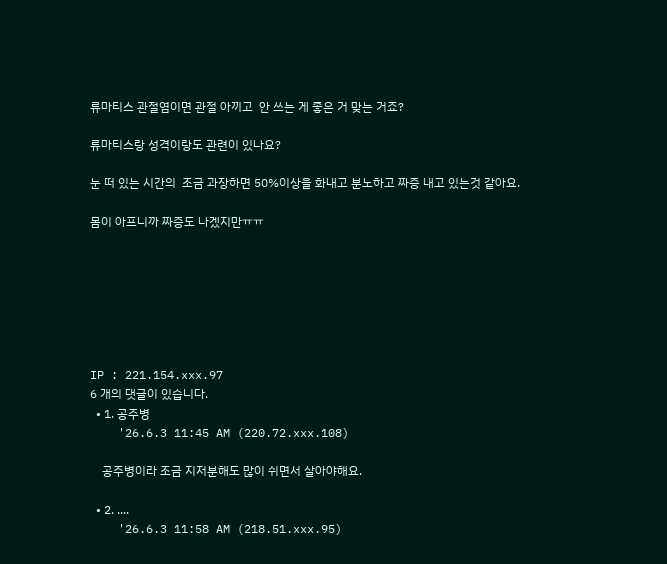류마티스 관절염이면 관절 아끼고  안 쓰는 게 좋은 거 맞는 거죠?

류마티스랑 성격이랑도 관련이 있나요?

눈 떠 있는 시간의  조금 과장하면 50%이상을 화내고 분노하고 짜증 내고 있는것 같아요.

몸이 아프니까 짜증도 나겠지만ㅠㅠ







IP : 221.154.xxx.97
6 개의 댓글이 있습니다.
  • 1. 공주병
    '26.6.3 11:45 AM (220.72.xxx.108)

    공주병이라 조금 지저분해도 많이 쉬면서 살아야해요.

  • 2. ....
    '26.6.3 11:58 AM (218.51.xxx.95)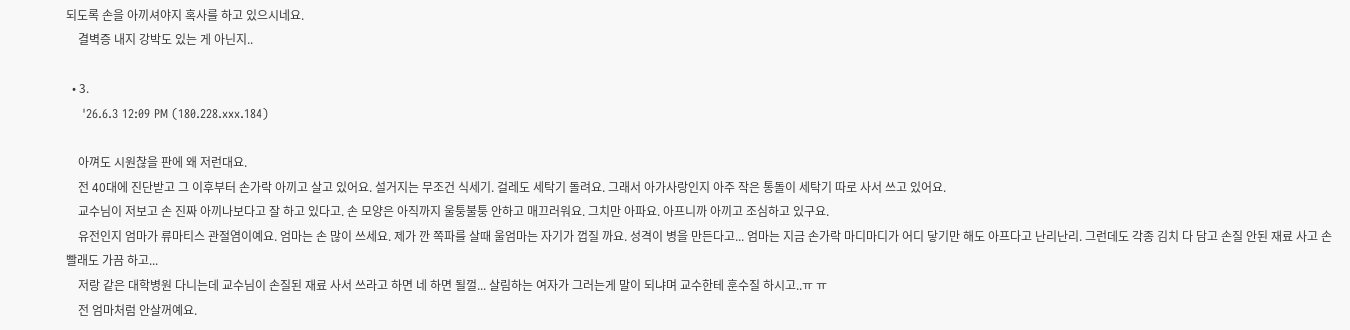되도록 손을 아끼셔야지 혹사를 하고 있으시네요.
    결벽증 내지 강박도 있는 게 아닌지..

  • 3.
    '26.6.3 12:09 PM (180.228.xxx.184)

    아껴도 시원찮을 판에 왜 저런대요.
    전 40대에 진단받고 그 이후부터 손가락 아끼고 살고 있어요. 설거지는 무조건 식세기. 걸레도 세탁기 돌려요. 그래서 아가사랑인지 아주 작은 통돌이 세탁기 따로 사서 쓰고 있어요.
    교수님이 저보고 손 진짜 아끼나보다고 잘 하고 있다고. 손 모양은 아직까지 울퉁불퉁 안하고 매끄러워요. 그치만 아파요. 아프니까 아끼고 조심하고 있구요.
    유전인지 엄마가 류마티스 관절염이예요. 엄마는 손 많이 쓰세요. 제가 깐 쪽파를 살때 울엄마는 자기가 껍질 까요. 성격이 병을 만든다고... 엄마는 지금 손가락 마디마디가 어디 닿기만 해도 아프다고 난리난리. 그런데도 각종 김치 다 담고 손질 안된 재료 사고 손빨래도 가끔 하고...
    저랑 같은 대학병원 다니는데 교수님이 손질된 재료 사서 쓰라고 하면 네 하면 될껄... 살림하는 여자가 그러는게 말이 되냐며 교수한테 훈수질 하시고..ㅠ ㅠ
    전 엄마처럼 안살꺼예요.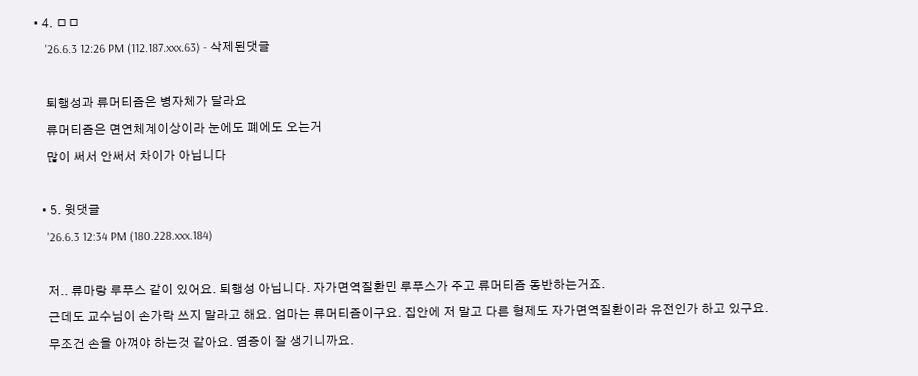• 4. ㅁㅁ
    '26.6.3 12:26 PM (112.187.xxx.63) - 삭제된댓글

    퇴행성과 류머티즘은 병자체가 달라요
    류머티즘은 면연체계이상이라 눈에도 폐에도 오는거
    많이 써서 안써서 차이가 아닙니다

  • 5. 윗댓글
    '26.6.3 12:34 PM (180.228.xxx.184)

    저.. 류마랑 루푸스 같이 있어요. 퇴행성 아닙니다. 자가면역질환민 루푸스가 주고 류머티즘 동반하는거죠.
    근데도 교수님이 손가락 쓰지 말라고 해요. 엄마는 류머티즘이구요. 집안에 저 말고 다른 형제도 자가면역질환이라 유전인가 하고 있구요.
    무조건 손을 아껴야 하는것 같아요. 염증이 잘 생기니까요.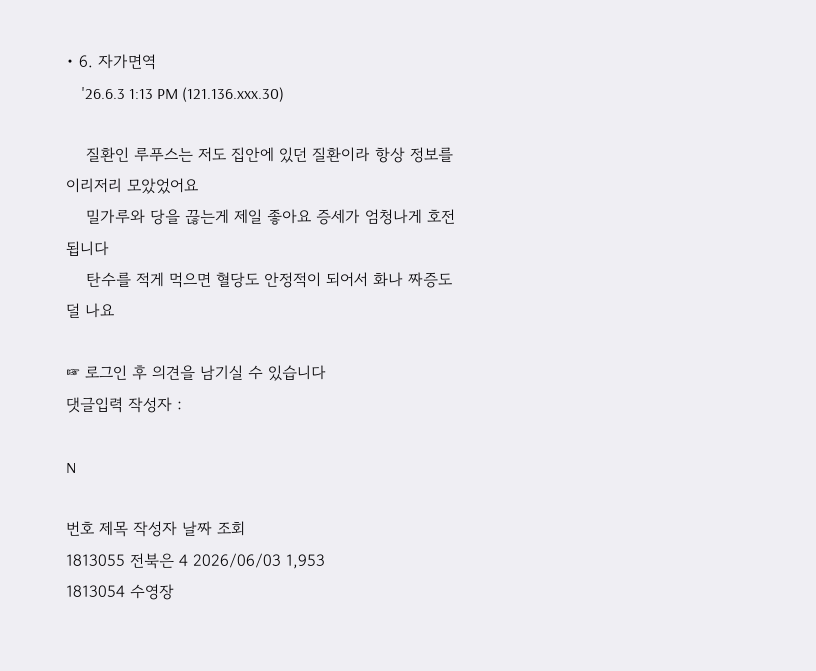• 6. 자가면역
    '26.6.3 1:13 PM (121.136.xxx.30)

    질환인 루푸스는 저도 집안에 있던 질환이라 항상 정보를 이리저리 모았었어요
    밀가루와 당을 끊는게 제일 좋아요 증세가 엄청나게 호전됩니다
    탄수를 적게 먹으면 혈당도 안정적이 되어서 화나 짜증도 덜 나요

☞ 로그인 후 의견을 남기실 수 있습니다
댓글입력 작성자 :

N

번호 제목 작성자 날짜 조회
1813055 전북은 4 2026/06/03 1,953
1813054 수영장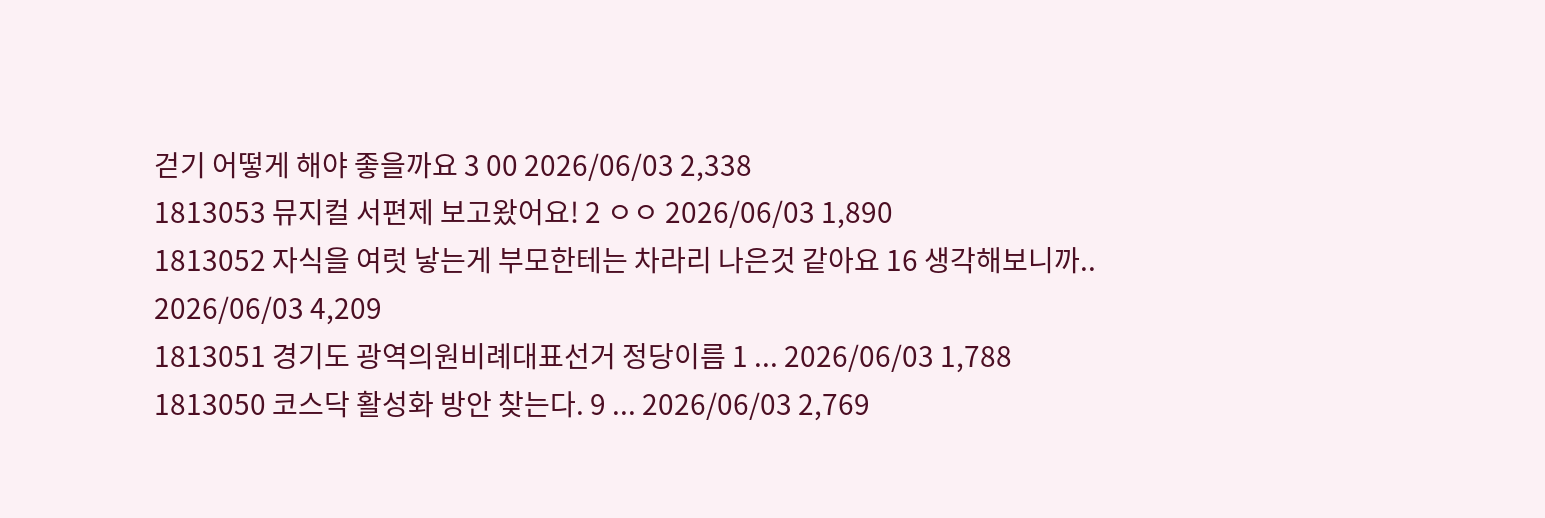걷기 어떻게 해야 좋을까요 3 00 2026/06/03 2,338
1813053 뮤지컬 서편제 보고왔어요! 2 ㅇㅇ 2026/06/03 1,890
1813052 자식을 여럿 낳는게 부모한테는 차라리 나은것 같아요 16 생각해보니까.. 2026/06/03 4,209
1813051 경기도 광역의원비례대표선거 정당이름 1 ... 2026/06/03 1,788
1813050 코스닥 활성화 방안 찾는다. 9 ... 2026/06/03 2,769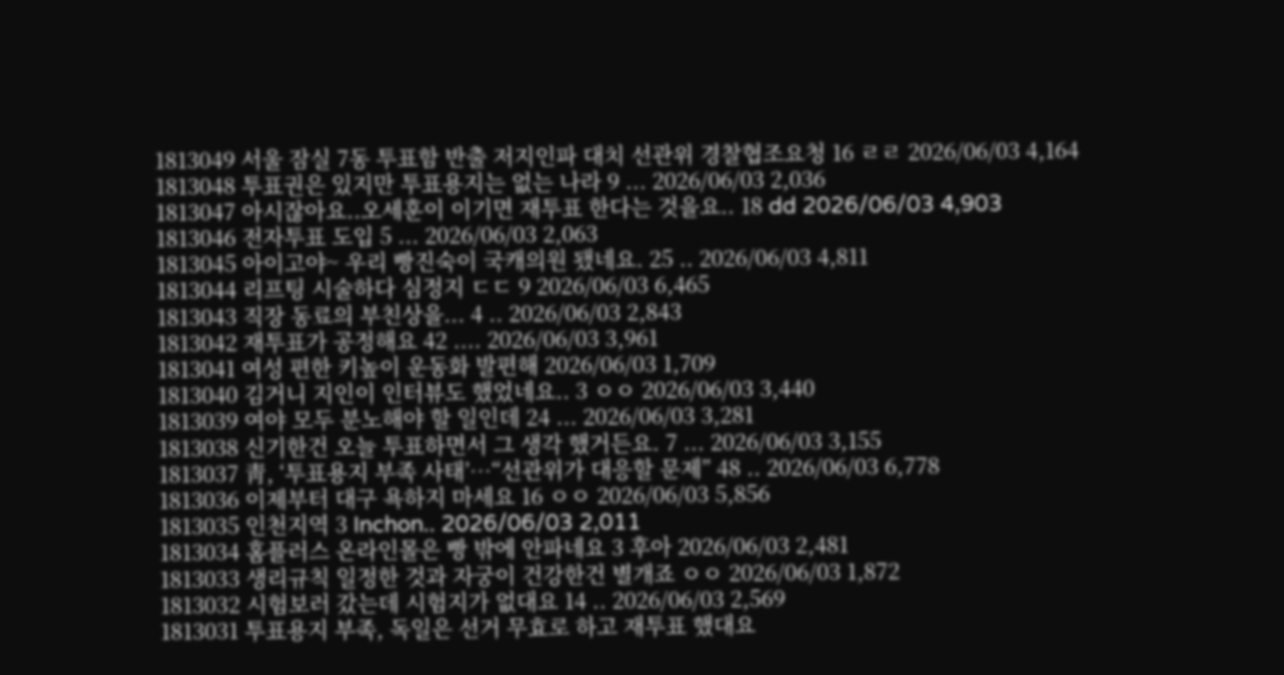1813049 서울 잠실 7동 투표함 반출 저지인파 대치 선관위 경찰협조요청 16 ㄹㄹ 2026/06/03 4,164
1813048 투표권은 있지만 투표용지는 없는 나라 9 ... 2026/06/03 2,036
1813047 아시잖아요..오세훈이 이기면 재투표 한다는 것을요.. 18 dd 2026/06/03 4,903
1813046 전자투표 도입 5 ... 2026/06/03 2,063
1813045 아이고야~ 우리 빵진숙이 국캐의원 됐네요. 25 .. 2026/06/03 4,811
1813044 리프팅 시술하다 심정지 ㄷㄷ 9 2026/06/03 6,465
1813043 직장 동료의 부친상을... 4 .. 2026/06/03 2,843
1813042 재투표가 공정해요 42 .... 2026/06/03 3,961
1813041 여성 편한 키높이 운동화 발편해 2026/06/03 1,709
1813040 김거니 지인이 인터뷰도 했었네요.. 3 ㅇㅇ 2026/06/03 3,440
1813039 여야 모두 분노해야 할 일인데 24 ... 2026/06/03 3,281
1813038 신기한건 오늘 투표하면서 그 생각 했거든요. 7 ... 2026/06/03 3,155
1813037 靑, ‘투표용지 부족 사태’…“선관위가 대응할 문제” 48 .. 2026/06/03 6,778
1813036 이제부터 대구 욕하지 마세요 16 ㅇㅇ 2026/06/03 5,856
1813035 인천지역 3 Inchon.. 2026/06/03 2,011
1813034 홈플러스 온라인몰은 빵 밖에 안파네요 3 후아 2026/06/03 2,481
1813033 생리규칙 일정한 것과 자궁이 건강한건 별개죠 ㅇㅇ 2026/06/03 1,872
1813032 시험보러 갔는데 시험지가 없대요 14 .. 2026/06/03 2,569
1813031 투표용지 부족, 독일은 선거 무효로 하고 재투표 했대요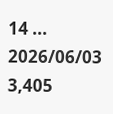14 ... 2026/06/03 3,405